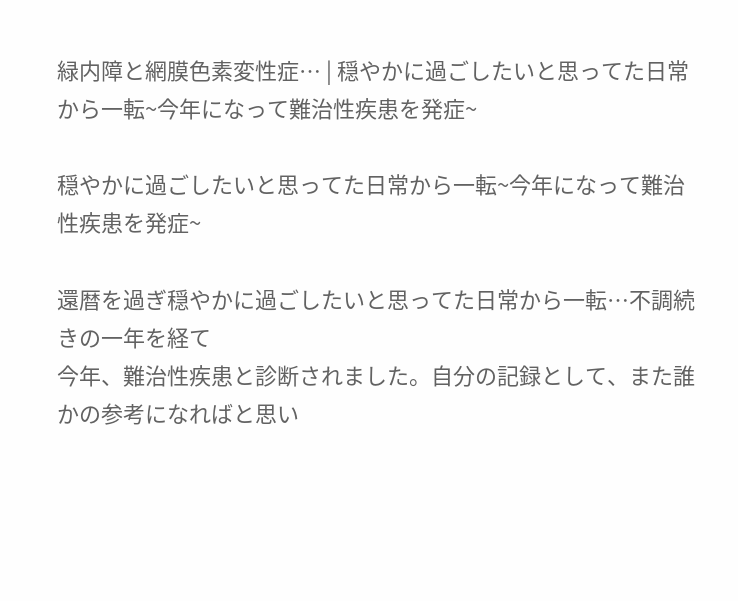緑内障と網膜色素変性症… | 穏やかに過ごしたいと思ってた日常から一転~今年になって難治性疾患を発症~

穏やかに過ごしたいと思ってた日常から一転~今年になって難治性疾患を発症~

還暦を過ぎ穏やかに過ごしたいと思ってた日常から一転…不調続きの一年を経て
今年、難治性疾患と診断されました。自分の記録として、また誰かの参考になればと思い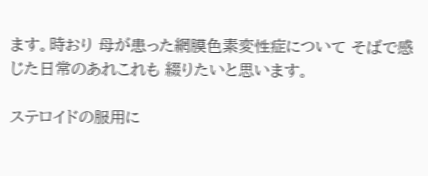ます。時おり 母が患った網膜色素変性症について そばで感じた日常のあれこれも 綴りたいと思います。

ステロイドの服用に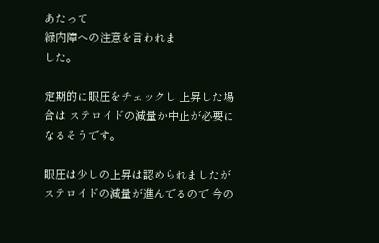あたって
緑内障への注意を言われま
した。

定期的に眼圧をチェックし 上昇した場合は ステロイドの減量か中止が必要になるそうです。

眼圧は少しの上昇は認められましたが ステロイドの減量が進んでるので 今の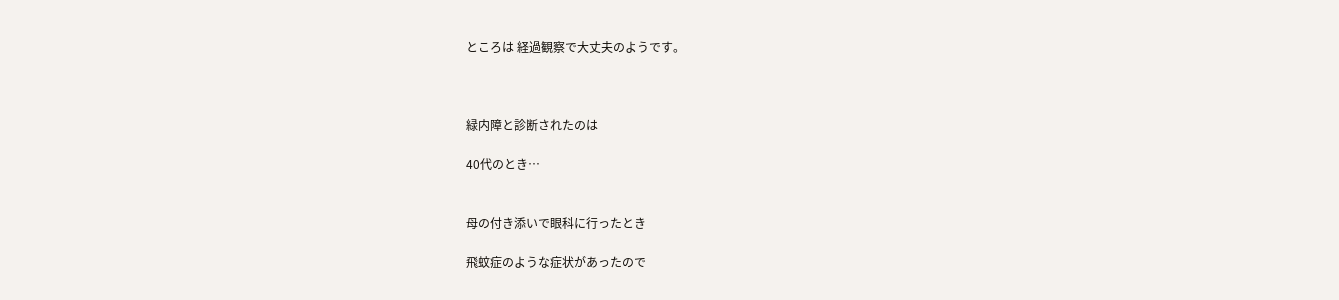ところは 経過観察で大丈夫のようです。



緑内障と診断されたのは

40代のとき…


母の付き添いで眼科に行ったとき

飛蚊症のような症状があったので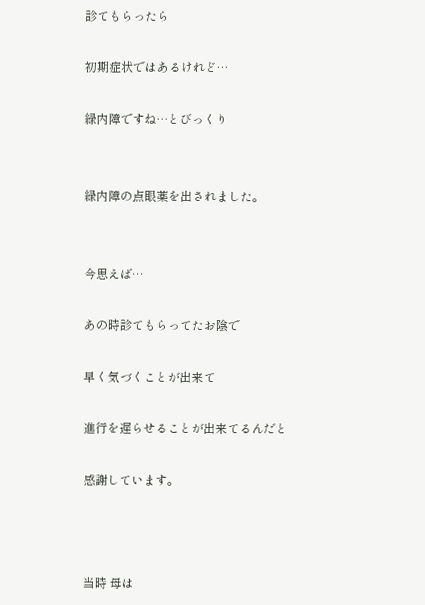診てもらったら

初期症状ではあるけれど…

緑内障ですね…とびっくり


緑内障の点眼薬を出されました。


今思えば…

あの時診てもらってたお陰で

早く気づくことが出来て

進行を遅らせることが出来てるんだと

感謝しています。



当時 母は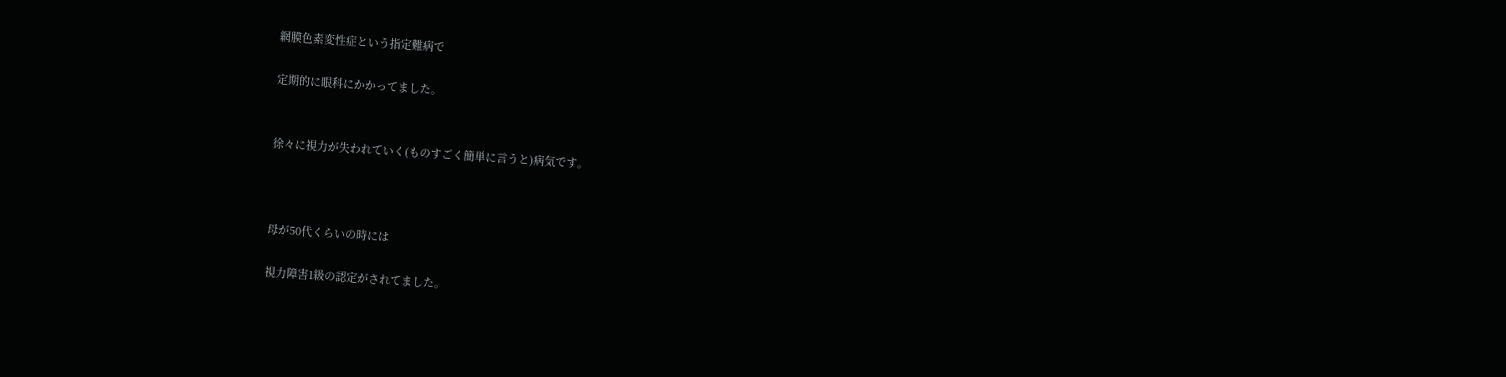網膜色素変性症という指定難病で

定期的に眼科にかかってました。


徐々に視力が失われていく(ものすごく簡単に言うと)病気です。



母が50代くらいの時には

視力障害1級の認定がされてました。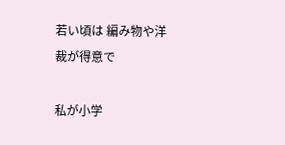若い頃は 編み物や洋裁が得意で

私が小学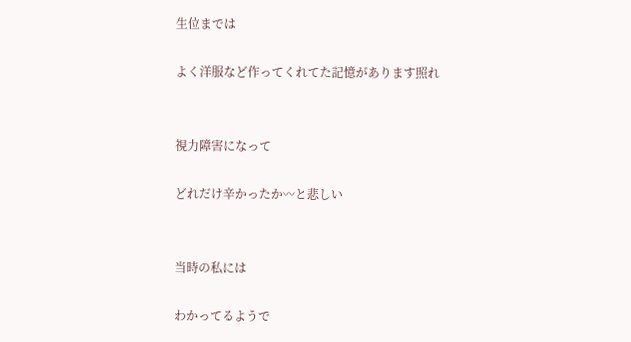生位までは

よく洋服など作ってくれてた記憶があります照れ


視力障害になって

どれだけ辛かったか〰と悲しい


当時の私には

わかってるようで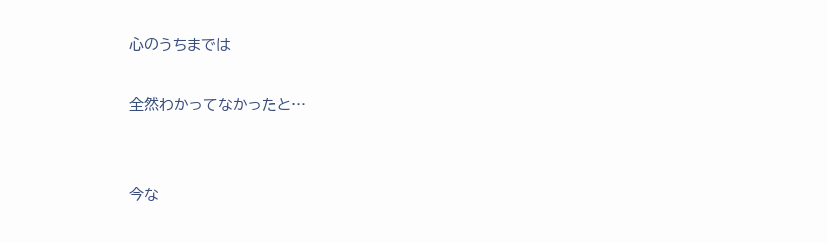心のうちまでは

全然わかってなかったと…


今な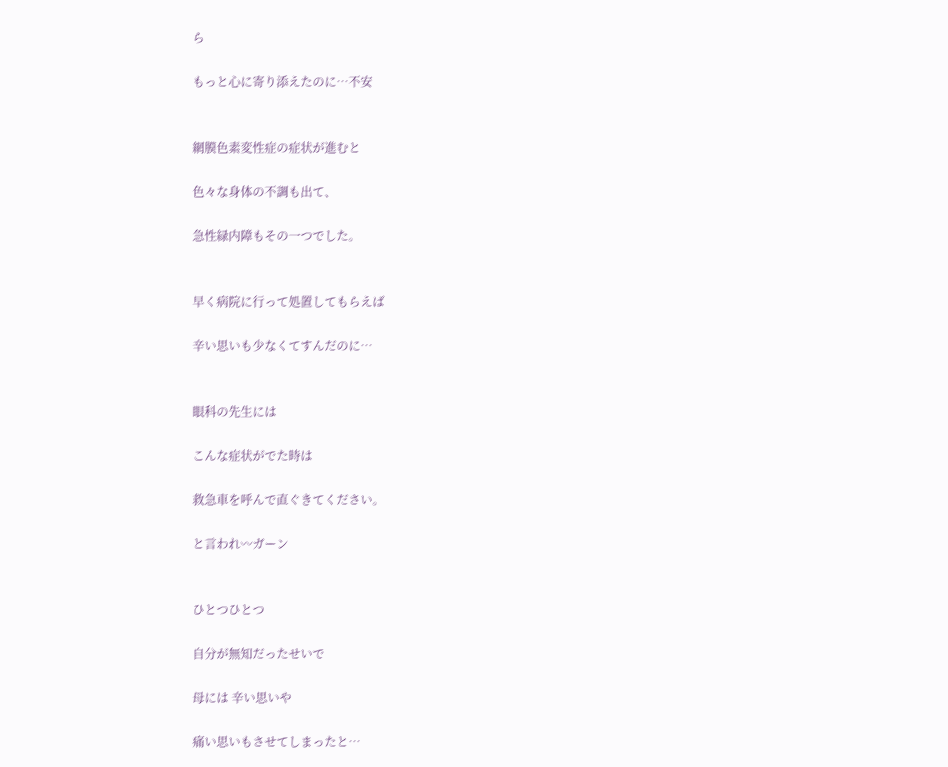ら

もっと心に寄り添えたのに…不安


網膜色素変性症の症状が進むと

色々な身体の不調も出て、

急性緑内障もその一つでした。


早く病院に行って処置してもらえば

辛い思いも少なくてすんだのに…


眼科の先生には

こんな症状がでた時は

救急車を呼んで直ぐきてください。

と言われ〰ガーン


ひとつひとつ

自分が無知だったせいで

母には 辛い思いや

痛い思いもさせてしまったと…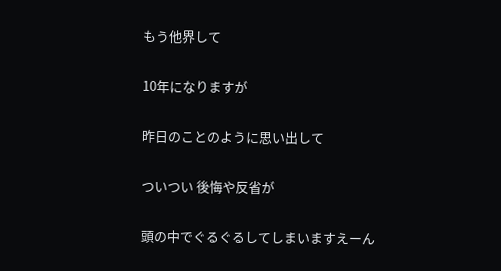もう他界して

10年になりますが

昨日のことのように思い出して

ついつい 後悔や反省が

頭の中でぐるぐるしてしまいますえーん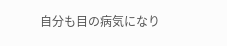自分も目の病気になり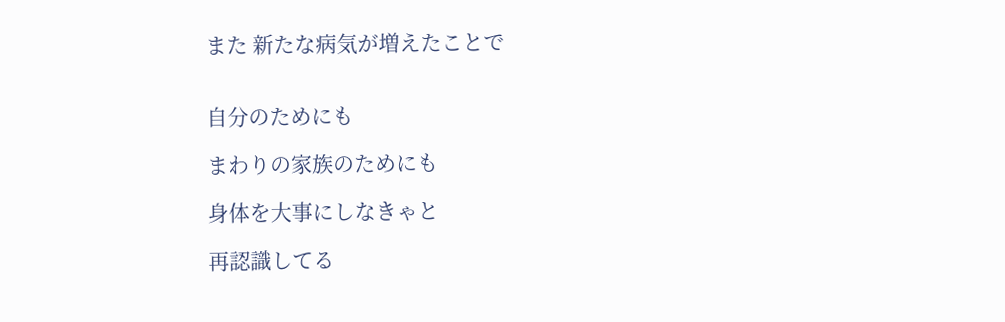また 新たな病気が増えたことで


自分のためにも

まわりの家族のためにも

身体を大事にしなきゃと

再認識してる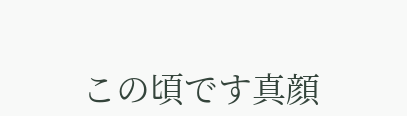この頃です真顔